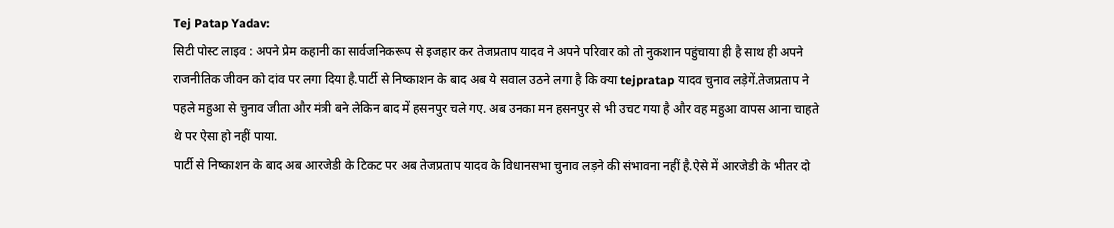Tej Patap Yadav:
सिटी पोस्ट लाइव : अपने प्रेम कहानी का सार्वजनिकरूप से इजहार कर तेजप्रताप यादव ने अपने परिवार को तो नुकशान पहुंचाया ही है साथ ही अपने राजनीतिक जीवन को दांव पर लगा दिया है.पार्टी से निष्काशन के बाद अब ये सवाल उठने लगा है कि क्या tejpratap यादव चुनाव लड़ेगें.तेजप्रताप ने पहले महुआ से चुनाव जीता और मंत्री बने लेकिन बाद में हसनपुर चले गए. अब उनका मन हसनपुर से भी उचट गया है और वह महुआ वापस आना चाहते थे पर ऐसा हो नहीं पाया.
पार्टी से निष्काशन के बाद अब आरजेडी के टिकट पर अब तेजप्रताप यादव के विधानसभा चुनाव लड़ने की संभावना नहीं है.ऐसे में आरजेडी के भीतर दो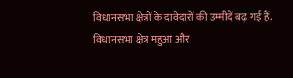विधानसभा क्षेत्रों के दावेदारों की उम्मीदें बढ़ गई हैं. विधानसभा क्षेत्र महुआ और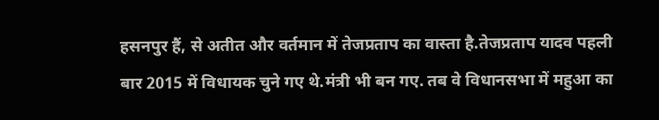हसनपुर हैं, से अतीत और वर्तमान में तेजप्रताप का वास्ता है.तेजप्रताप यादव पहली बार 2015 में विधायक चुने गए थे.मंत्री भी बन गए. तब वे विधानसभा में महुआ का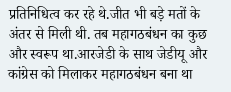प्रतिनिधित्व कर रहे थे.जीत भी बड़े मतों के अंतर से मिली थी. तब महागठबंधन का कुछ और स्वरूप था.आरजेडी के साथ जेडीयू और कांग्रेस को मिलाकर महागठबंधन बना था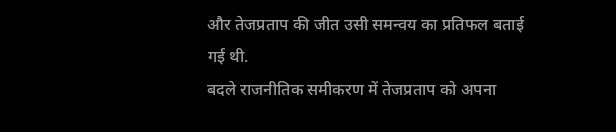और तेजप्रताप की जीत उसी समन्वय का प्रतिफल बताई गई थी.
बदले राजनीतिक समीकरण में तेजप्रताप को अपना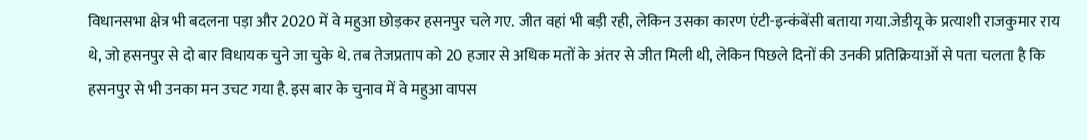विधानसभा क्षेत्र भी बदलना पड़ा और 2020 में वे महुआ छोड़कर हसनपुर चले गए. जीत वहां भी बड़ी रही, लेकिन उसका कारण एंटी-इन्कंबेंसी बताया गया.जेडीयू के प्रत्याशी राजकुमार राय थे, जो हसनपुर से दो बार विधायक चुने जा चुके थे. तब तेजप्रताप को 20 हजार से अधिक मतों के अंतर से जीत मिली थी, लेकिन पिछले दिनों की उनकी प्रतिक्रियाओं से पता चलता है कि हसनपुर से भी उनका मन उचट गया है. इस बार के चुनाव में वे महुआ वापस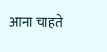आना चाहते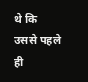थे कि उससे पहले ही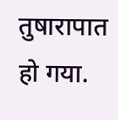तुषारापात हो गया.